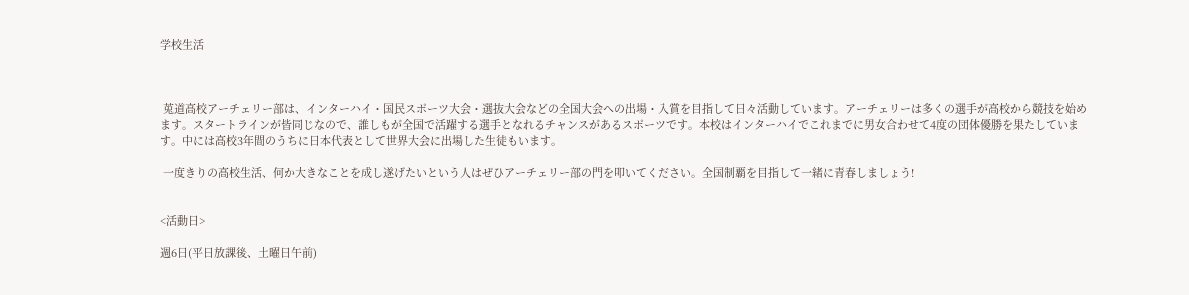学校生活



 莵道高校アーチェリー部は、インターハイ・国民スポーツ大会・選抜大会などの全国大会への出場・入賞を目指して日々活動しています。アーチェリーは多くの選手が高校から競技を始めます。スタートラインが皆同じなので、誰しもが全国で活躍する選手となれるチャンスがあるスポーツです。本校はインターハイでこれまでに男女合わせて4度の団体優勝を果たしています。中には高校3年間のうちに日本代表として世界大会に出場した生徒もいます。

 一度きりの高校生活、何か大きなことを成し遂げたいという人はぜひアーチェリー部の門を叩いてください。全国制覇を目指して一緒に青春しましょう!


<活動日>

週6日(平日放課後、土曜日午前)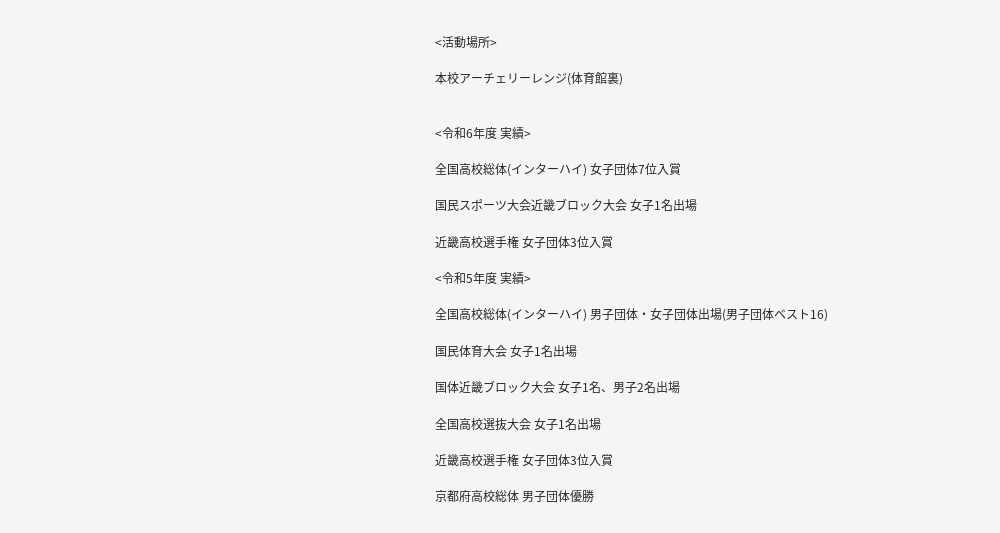<活動場所>

本校アーチェリーレンジ(体育館裏)


<令和6年度 実績>

全国高校総体(インターハイ) 女子団体7位入賞

国民スポーツ大会近畿ブロック大会 女子1名出場

近畿高校選手権 女子団体3位入賞

<令和5年度 実績>

全国高校総体(インターハイ) 男子団体・女子団体出場(男子団体ベスト16)

国民体育大会 女子1名出場

国体近畿ブロック大会 女子1名、男子2名出場

全国高校選抜大会 女子1名出場

近畿高校選手権 女子団体3位入賞

京都府高校総体 男子団体優勝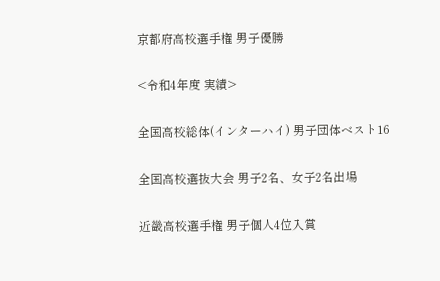京都府高校選手権 男子優勝

<令和4年度 実績>

全国高校総体(インターハイ) 男子団体ベスト16

全国高校選抜大会 男子2名、女子2名出場

近畿高校選手権 男子個人4位入賞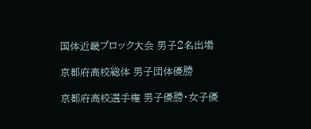国体近畿ブロック大会 男子2名出場

京都府高校総体 男子団体優勝

京都府高校選手権 男子優勝・女子優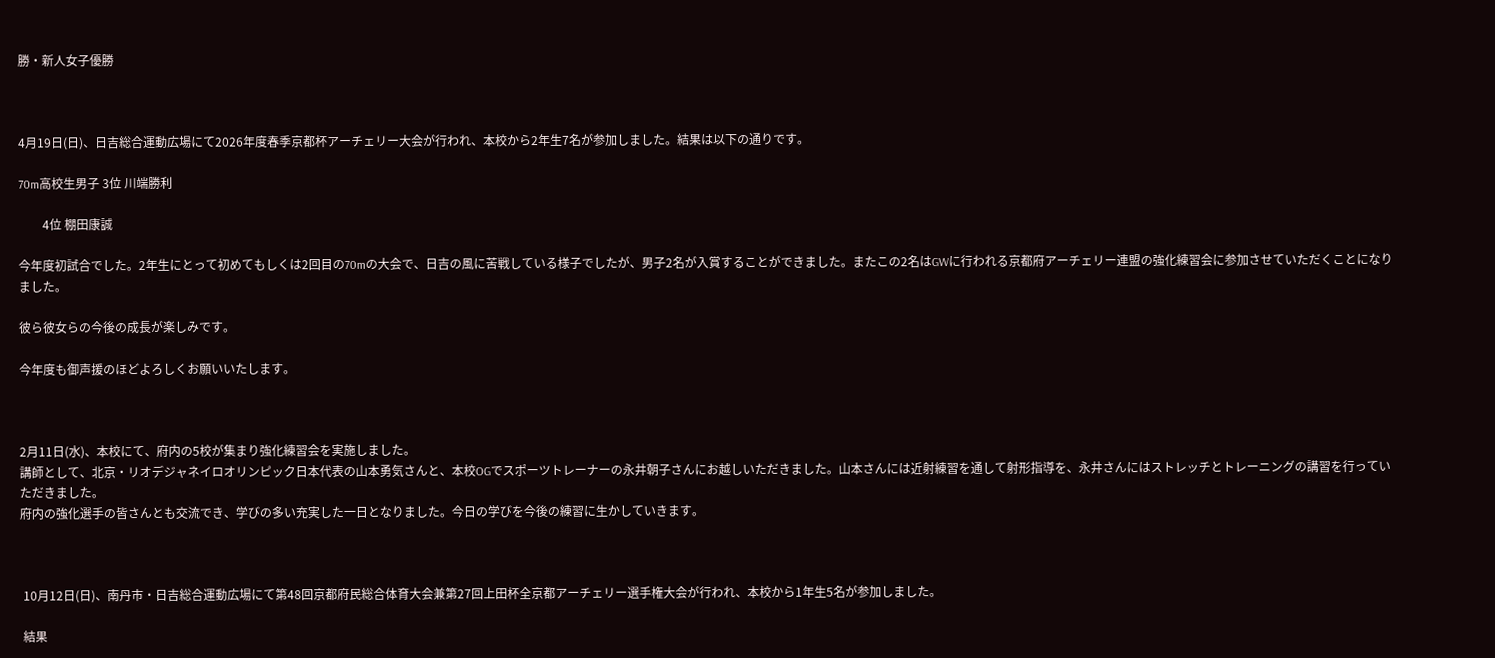勝・新人女子優勝



4月19日(日)、日吉総合運動広場にて2026年度春季京都杯アーチェリー大会が行われ、本校から2年生7名が参加しました。結果は以下の通りです。

70m高校生男子 3位 川端勝利

        4位 棚田康誠

今年度初試合でした。2年生にとって初めてもしくは2回目の70mの大会で、日吉の風に苦戦している様子でしたが、男子2名が入賞することができました。またこの2名はGWに行われる京都府アーチェリー連盟の強化練習会に参加させていただくことになりました。

彼ら彼女らの今後の成長が楽しみです。

今年度も御声援のほどよろしくお願いいたします。



2月11日(水)、本校にて、府内の5校が集まり強化練習会を実施しました。
講師として、北京・リオデジャネイロオリンピック日本代表の山本勇気さんと、本校OGでスポーツトレーナーの永井朝子さんにお越しいただきました。山本さんには近射練習を通して射形指導を、永井さんにはストレッチとトレーニングの講習を行っていただきました。
府内の強化選手の皆さんとも交流でき、学びの多い充実した一日となりました。今日の学びを今後の練習に生かしていきます。



 10月12日(日)、南丹市・日吉総合運動広場にて第48回京都府民総合体育大会兼第27回上田杯全京都アーチェリー選手権大会が行われ、本校から1年生5名が参加しました。

 結果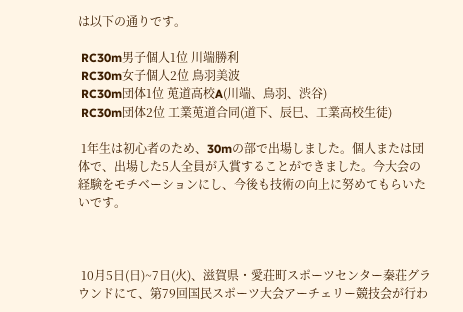は以下の通りです。

 RC30m男子個人1位 川端勝利
 RC30m女子個人2位 鳥羽美波
 RC30m団体1位 莵道高校A(川端、鳥羽、渋谷)
 RC30m団体2位 工業莵道合同(道下、辰巳、工業高校生徒)

 1年生は初心者のため、30mの部で出場しました。個人または団体で、出場した5人全員が入賞することができました。今大会の経験をモチベーションにし、今後も技術の向上に努めてもらいたいです。



 10月5日(日)~7日(火)、滋賀県・愛荘町スポーツセンター秦荘グラウンドにて、第79回国民スポーツ大会アーチェリー競技会が行わ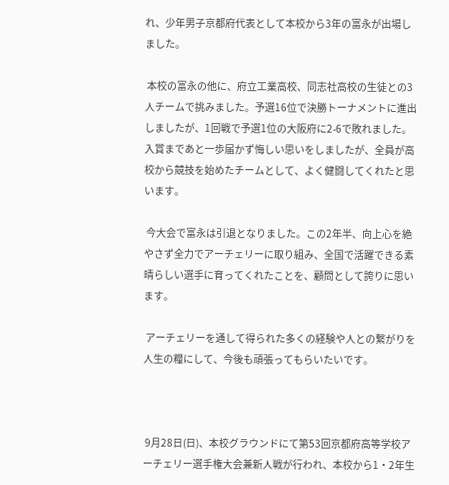れ、少年男子京都府代表として本校から3年の富永が出場しました。

 本校の富永の他に、府立工業高校、同志社高校の生徒との3人チームで挑みました。予選16位で決勝トーナメントに進出しましたが、1回戦で予選1位の大阪府に2-6で敗れました。入賞まであと一歩届かず悔しい思いをしましたが、全員が高校から競技を始めたチームとして、よく健闘してくれたと思います。

 今大会で富永は引退となりました。この2年半、向上心を絶やさず全力でアーチェリーに取り組み、全国で活躍できる素晴らしい選手に育ってくれたことを、顧問として誇りに思います。

 アーチェリーを通して得られた多くの経験や人との繋がりを人生の糧にして、今後も頑張ってもらいたいです。



 9月28日(日)、本校グラウンドにて第53回京都府高等学校アーチェリー選手権大会兼新人戦が行われ、本校から1・2年生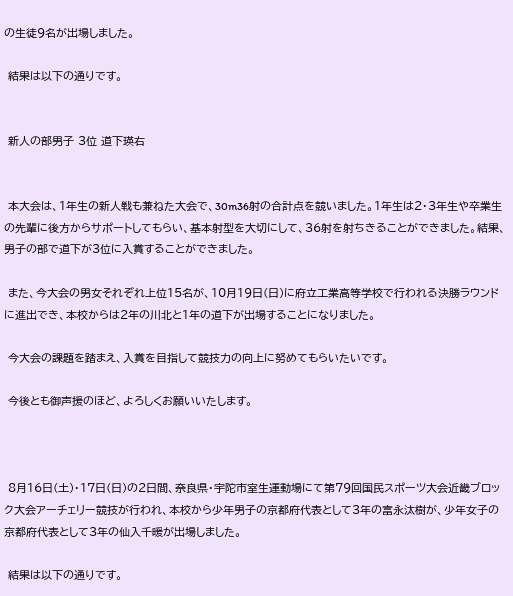の生徒9名が出場しました。

 結果は以下の通りです。


 新人の部男子 3位 道下瑛右


 本大会は、1年生の新人戦も兼ねた大会で、30m36射の合計点を競いました。1年生は2・3年生や卒業生の先輩に後方からサポートしてもらい、基本射型を大切にして、36射を射ちきることができました。結果、男子の部で道下が3位に入賞することができました。

 また、今大会の男女それぞれ上位15名が、10月19日(日)に府立工業高等学校で行われる決勝ラウンドに進出でき、本校からは2年の川北と1年の道下が出場することになりました。

 今大会の課題を踏まえ、入賞を目指して競技力の向上に努めてもらいたいです。

 今後とも御声援のほど、よろしくお願いいたします。



 8月16日(土)・17日(日)の2日間、奈良県・宇陀市室生運動場にて第79回国民スポーツ大会近畿ブロック大会アーチェリー競技が行われ、本校から少年男子の京都府代表として3年の富永汰樹が、少年女子の京都府代表として3年の仙入千暖が出場しました。

 結果は以下の通りです。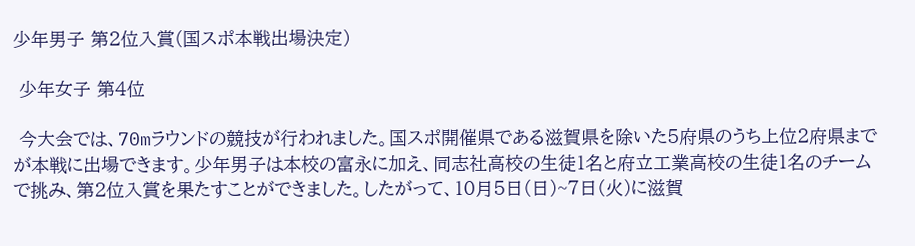少年男子 第2位入賞(国スポ本戦出場決定)

 少年女子 第4位

 今大会では、70mラウンドの競技が行われました。国スポ開催県である滋賀県を除いた5府県のうち上位2府県までが本戦に出場できます。少年男子は本校の富永に加え、同志社高校の生徒1名と府立工業高校の生徒1名のチームで挑み、第2位入賞を果たすことができました。したがって、10月5日(日)~7日(火)に滋賀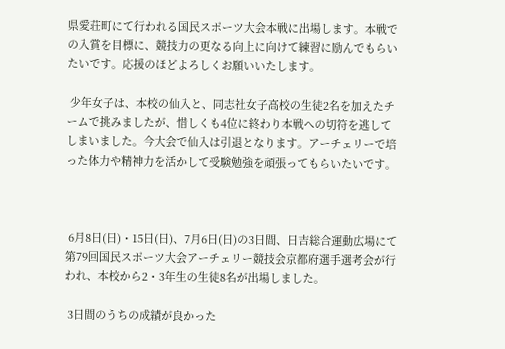県愛荘町にて行われる国民スポーツ大会本戦に出場します。本戦での入賞を目標に、競技力の更なる向上に向けて練習に励んでもらいたいです。応援のほどよろしくお願いいたします。

 少年女子は、本校の仙入と、同志社女子高校の生徒2名を加えたチームで挑みましたが、惜しくも4位に終わり本戦への切符を逃してしまいました。今大会で仙入は引退となります。アーチェリーで培った体力や精神力を活かして受験勉強を頑張ってもらいたいです。



 6月8日(日)・15日(日)、7月6日(日)の3日間、日吉総合運動広場にて第79回国民スポーツ大会アーチェリー競技会京都府選手選考会が行われ、本校から2・3年生の生徒8名が出場しました。

 3日間のうちの成績が良かった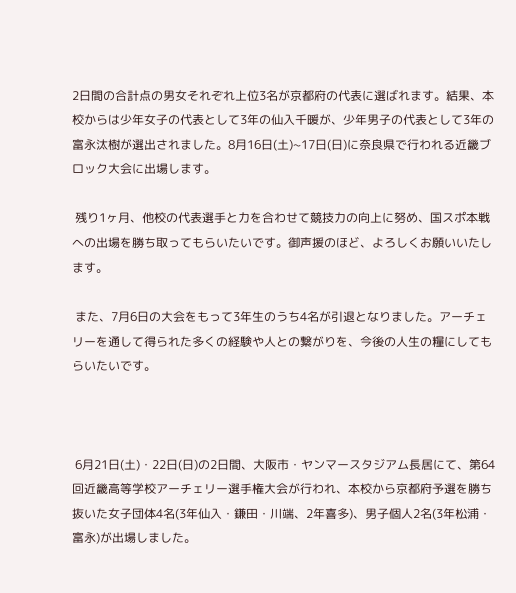2日間の合計点の男女それぞれ上位3名が京都府の代表に選ばれます。結果、本校からは少年女子の代表として3年の仙入千暖が、少年男子の代表として3年の富永汰樹が選出されました。8月16日(土)~17日(日)に奈良県で行われる近畿ブロック大会に出場します。

 残り1ヶ月、他校の代表選手と力を合わせて競技力の向上に努め、国スポ本戦への出場を勝ち取ってもらいたいです。御声援のほど、よろしくお願いいたします。

 また、7月6日の大会をもって3年生のうち4名が引退となりました。アーチェリーを通して得られた多くの経験や人との繋がりを、今後の人生の糧にしてもらいたいです。



 6月21日(土)・22日(日)の2日間、大阪市・ヤンマースタジアム長居にて、第64回近畿高等学校アーチェリー選手権大会が行われ、本校から京都府予選を勝ち抜いた女子団体4名(3年仙入・鎌田・川端、2年喜多)、男子個人2名(3年松浦・富永)が出場しました。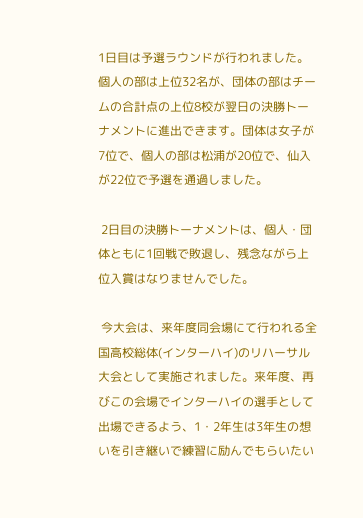1日目は予選ラウンドが行われました。個人の部は上位32名が、団体の部はチームの合計点の上位8校が翌日の決勝トーナメントに進出できます。団体は女子が7位で、個人の部は松浦が20位で、仙入が22位で予選を通過しました。

 2日目の決勝トーナメントは、個人・団体ともに1回戦で敗退し、残念ながら上位入賞はなりませんでした。

 今大会は、来年度同会場にて行われる全国高校総体(インターハイ)のリハーサル大会として実施されました。来年度、再びこの会場でインターハイの選手として出場できるよう、1・2年生は3年生の想いを引き継いで練習に励んでもらいたい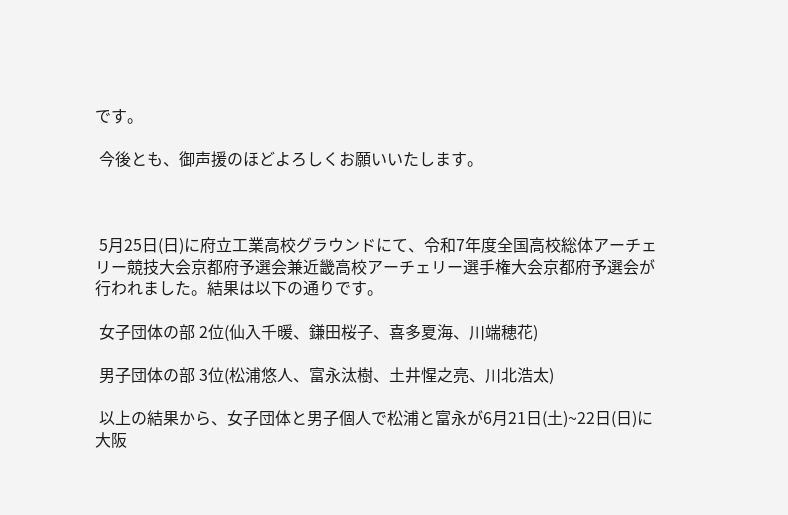です。

 今後とも、御声援のほどよろしくお願いいたします。



 5月25日(日)に府立工業高校グラウンドにて、令和7年度全国高校総体アーチェリー競技大会京都府予選会兼近畿高校アーチェリー選手権大会京都府予選会が行われました。結果は以下の通りです。

 女子団体の部 2位(仙入千暖、鎌田桜子、喜多夏海、川端穂花)

 男子団体の部 3位(松浦悠人、富永汰樹、土井惺之亮、川北浩太)

 以上の結果から、女子団体と男子個人で松浦と富永が6月21日(土)~22日(日)に大阪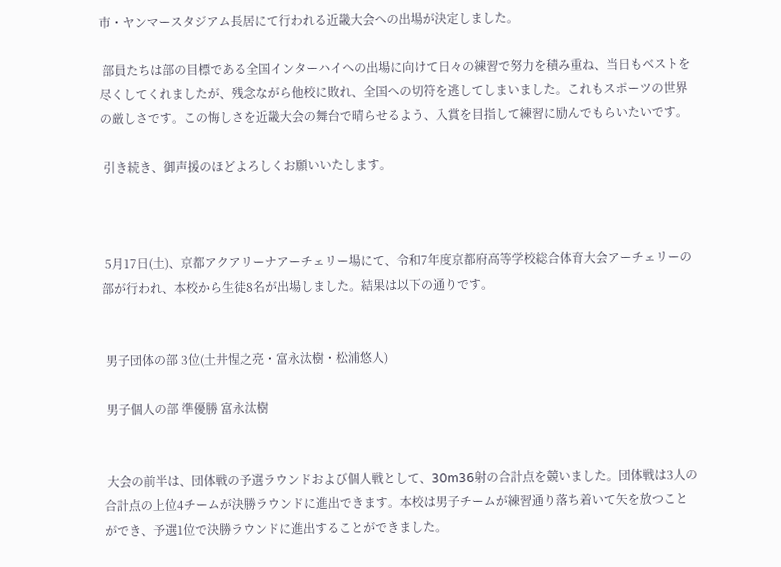市・ヤンマースタジアム長居にて行われる近畿大会への出場が決定しました。

 部員たちは部の目標である全国インターハイへの出場に向けて日々の練習で努力を積み重ね、当日もベストを尽くしてくれましたが、残念ながら他校に敗れ、全国への切符を逃してしまいました。これもスポーツの世界の厳しさです。この悔しさを近畿大会の舞台で晴らせるよう、入賞を目指して練習に励んでもらいたいです。

 引き続き、御声援のほどよろしくお願いいたします。



 5月17日(土)、京都アクアリーナアーチェリー場にて、令和7年度京都府高等学校総合体育大会アーチェリーの部が行われ、本校から生徒8名が出場しました。結果は以下の通りです。


 男子団体の部 3位(土井惺之亮・富永汰樹・松浦悠人)

 男子個人の部 準優勝 富永汰樹


 大会の前半は、団体戦の予選ラウンドおよび個人戦として、30m36射の合計点を競いました。団体戦は3人の合計点の上位4チームが決勝ラウンドに進出できます。本校は男子チームが練習通り落ち着いて矢を放つことができ、予選1位で決勝ラウンドに進出することができました。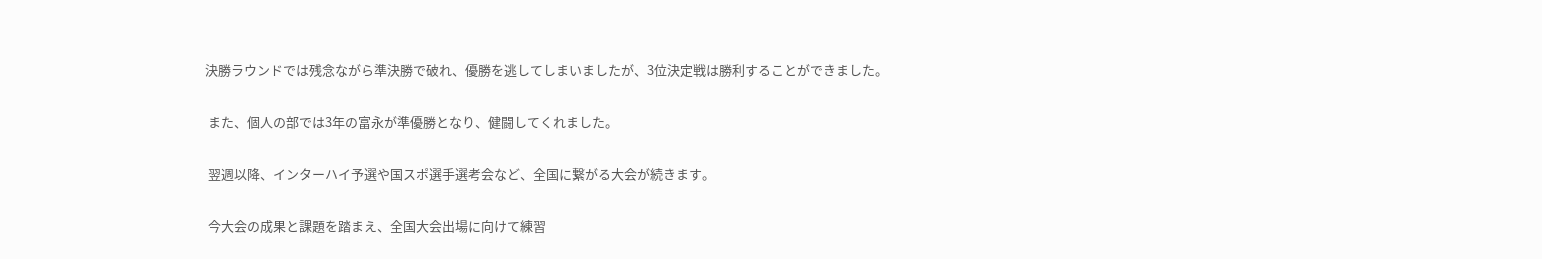決勝ラウンドでは残念ながら準決勝で破れ、優勝を逃してしまいましたが、3位決定戦は勝利することができました。

 また、個人の部では3年の富永が準優勝となり、健闘してくれました。

 翌週以降、インターハイ予選や国スポ選手選考会など、全国に繋がる大会が続きます。

 今大会の成果と課題を踏まえ、全国大会出場に向けて練習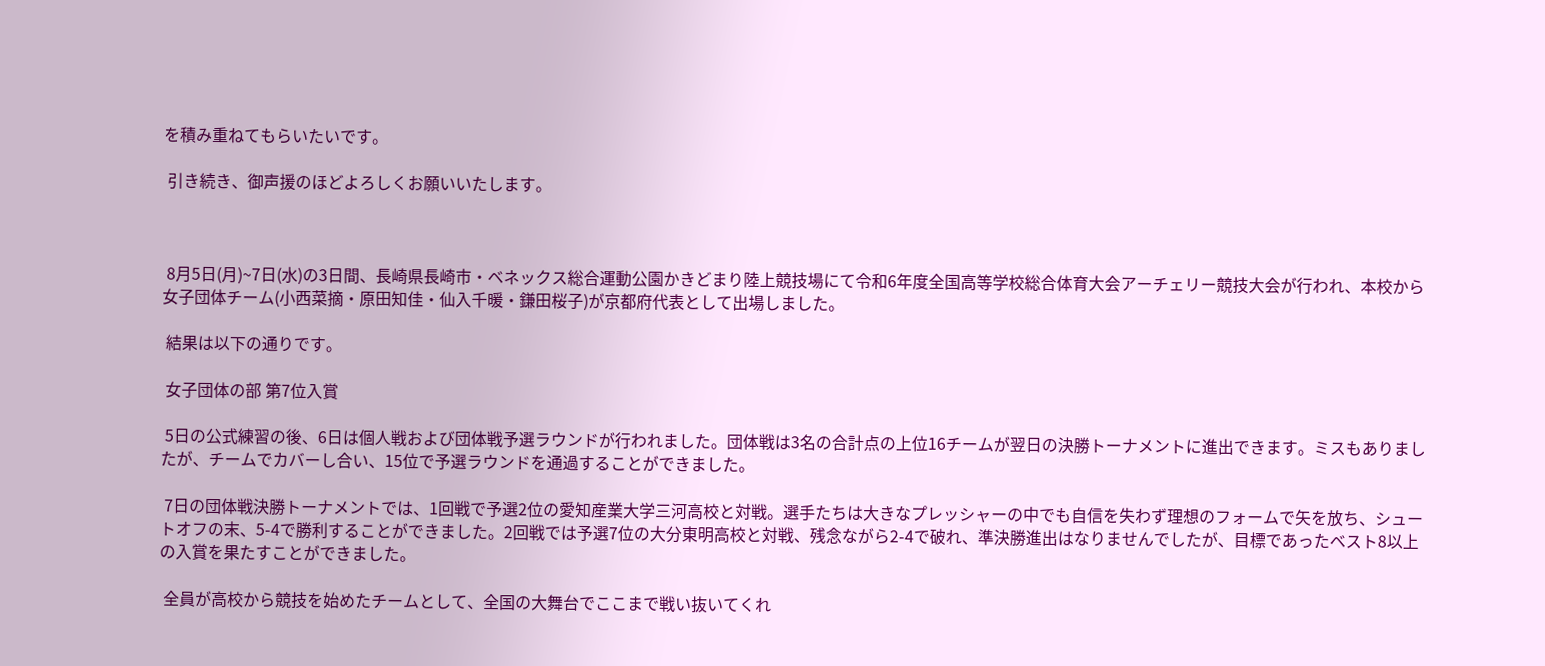を積み重ねてもらいたいです。

 引き続き、御声援のほどよろしくお願いいたします。



 8月5日(月)~7日(水)の3日間、長崎県長崎市・ベネックス総合運動公園かきどまり陸上競技場にて令和6年度全国高等学校総合体育大会アーチェリー競技大会が行われ、本校から女子団体チーム(小西菜摘・原田知佳・仙入千暖・鎌田桜子)が京都府代表として出場しました。

 結果は以下の通りです。

 女子団体の部 第7位入賞

 5日の公式練習の後、6日は個人戦および団体戦予選ラウンドが行われました。団体戦は3名の合計点の上位16チームが翌日の決勝トーナメントに進出できます。ミスもありましたが、チームでカバーし合い、15位で予選ラウンドを通過することができました。

 7日の団体戦決勝トーナメントでは、1回戦で予選2位の愛知産業大学三河高校と対戦。選手たちは大きなプレッシャーの中でも自信を失わず理想のフォームで矢を放ち、シュートオフの末、5-4で勝利することができました。2回戦では予選7位の大分東明高校と対戦、残念ながら2-4で破れ、準決勝進出はなりませんでしたが、目標であったベスト8以上の入賞を果たすことができました。

 全員が高校から競技を始めたチームとして、全国の大舞台でここまで戦い抜いてくれ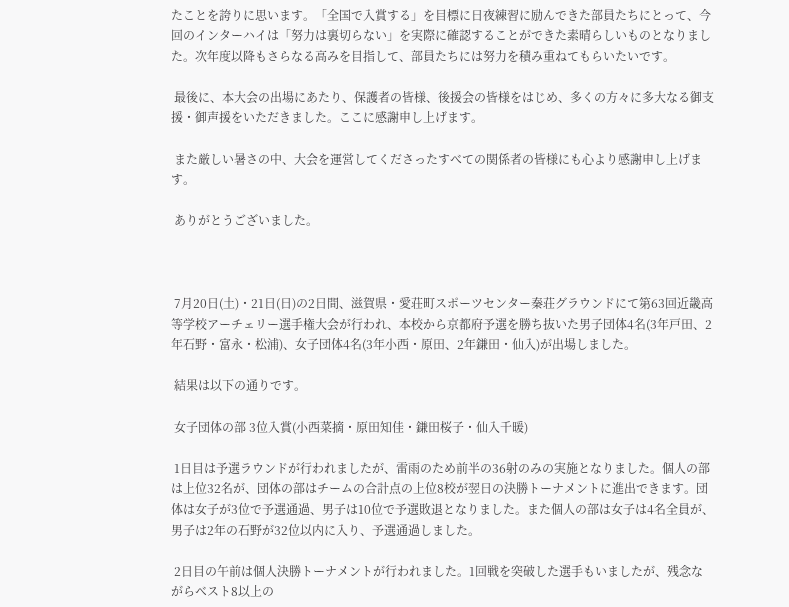たことを誇りに思います。「全国で入賞する」を目標に日夜練習に励んできた部員たちにとって、今回のインターハイは「努力は裏切らない」を実際に確認することができた素晴らしいものとなりました。次年度以降もさらなる高みを目指して、部員たちには努力を積み重ねてもらいたいです。

 最後に、本大会の出場にあたり、保護者の皆様、後援会の皆様をはじめ、多くの方々に多大なる御支援・御声援をいただきました。ここに感謝申し上げます。

 また厳しい暑さの中、大会を運営してくださったすべての関係者の皆様にも心より感謝申し上げます。

 ありがとうございました。



 7月20日(土)・21日(日)の2日間、滋賀県・愛荘町スポーツセンター秦荘グラウンドにて第63回近畿高等学校アーチェリー選手権大会が行われ、本校から京都府予選を勝ち抜いた男子団体4名(3年戸田、2年石野・富永・松浦)、女子団体4名(3年小西・原田、2年鎌田・仙入)が出場しました。

 結果は以下の通りです。

 女子団体の部 3位入賞(小西菜摘・原田知佳・鎌田桜子・仙入千暖)

 1日目は予選ラウンドが行われましたが、雷雨のため前半の36射のみの実施となりました。個人の部は上位32名が、団体の部はチームの合計点の上位8校が翌日の決勝トーナメントに進出できます。団体は女子が3位で予選通過、男子は10位で予選敗退となりました。また個人の部は女子は4名全員が、男子は2年の石野が32位以内に入り、予選通過しました。

 2日目の午前は個人決勝トーナメントが行われました。1回戦を突破した選手もいましたが、残念ながらベスト8以上の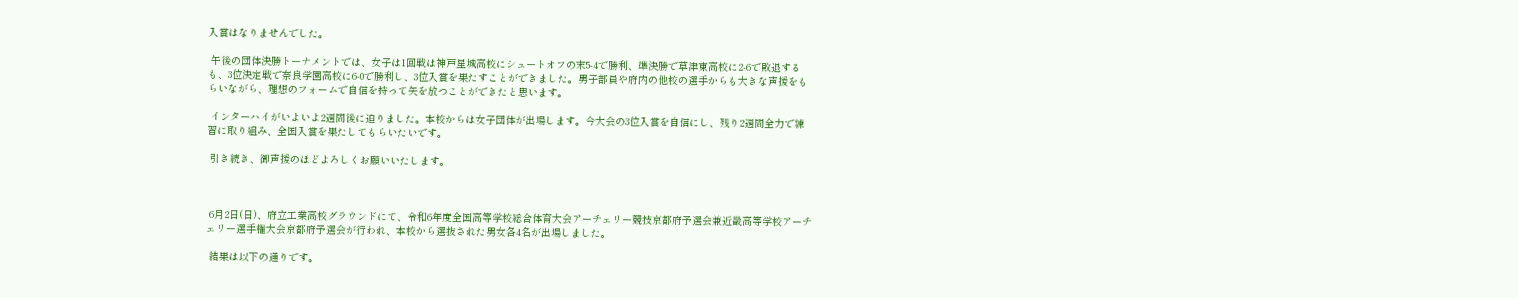入賞はなりませんでした。

 午後の団体決勝トーナメントでは、女子は1回戦は神戸星城高校にシュートオフの末5-4で勝利、準決勝で草津東高校に2-6で敗退するも、3位決定戦で奈良学園高校に6-0で勝利し、3位入賞を果たすことができました。男子部員や府内の他校の選手からも大きな声援をもらいながら、理想のフォームで自信を持って矢を放つことができたと思います。

 インターハイがいよいよ2週間後に迫りました。本校からは女子団体が出場します。今大会の3位入賞を自信にし、残り2週間全力で練習に取り組み、全国入賞を果たしてもらいたいです。

 引き続き、御声援のほどよろしくお願いいたします。



 6月2日(日)、府立工業高校グラウンドにて、令和6年度全国高等学校総合体育大会アーチェリー競技京都府予選会兼近畿高等学校アーチェリー選手権大会京都府予選会が行われ、本校から選抜された男女各4名が出場しました。

 結果は以下の通りです。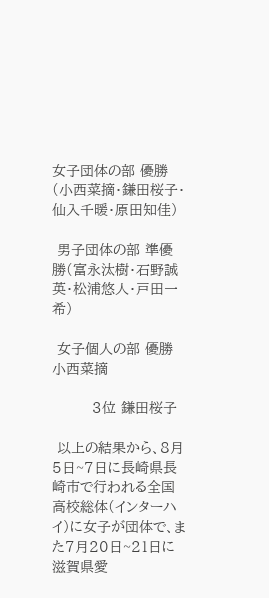女子団体の部 優勝(小西菜摘・鎌田桜子・仙入千暖・原田知佳)

 男子団体の部 準優勝(富永汰樹・石野誠英・松浦悠人・戸田一希)

 女子個人の部 優勝 小西菜摘

        3位 鎌田桜子

 以上の結果から、8月5日~7日に長崎県長崎市で行われる全国高校総体(インターハイ)に女子が団体で、また7月20日~21日に滋賀県愛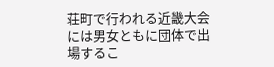荘町で行われる近畿大会には男女ともに団体で出場するこ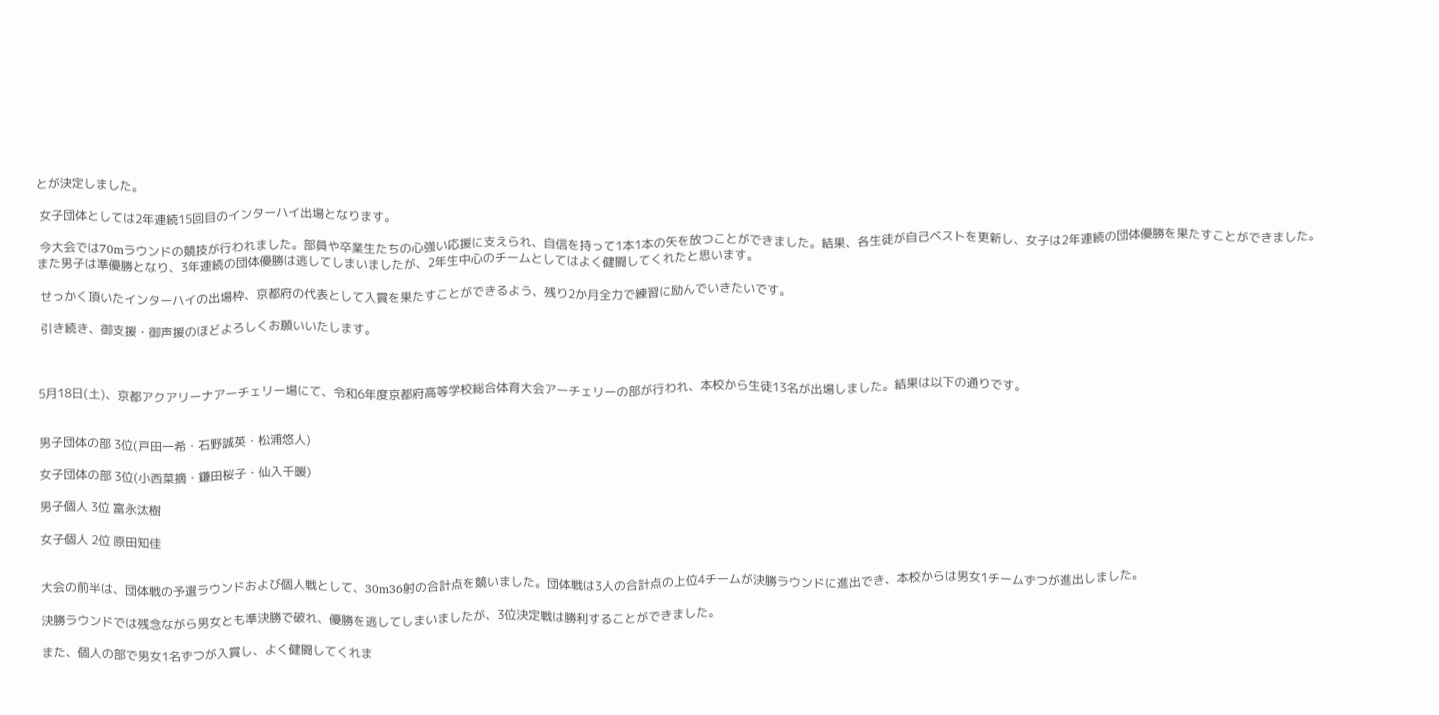とが決定しました。

 女子団体としては2年連続15回目のインターハイ出場となります。

 今大会では70mラウンドの競技が行われました。部員や卒業生たちの心強い応援に支えられ、自信を持って1本1本の矢を放つことができました。結果、各生徒が自己ベストを更新し、女子は2年連続の団体優勝を果たすことができました。また男子は準優勝となり、3年連続の団体優勝は逃してしまいましたが、2年生中心のチームとしてはよく健闘してくれたと思います。

 せっかく頂いたインターハイの出場枠、京都府の代表として入賞を果たすことができるよう、残り2か月全力で練習に励んでいきたいです。

 引き続き、御支援・御声援のほどよろしくお願いいたします。



5月18日(土)、京都アクアリーナアーチェリー場にて、令和6年度京都府高等学校総合体育大会アーチェリーの部が行われ、本校から生徒13名が出場しました。結果は以下の通りです。


男子団体の部 3位(戸田一希・石野誠英・松浦悠人)

女子団体の部 3位(小西菜摘・鎌田桜子・仙入千暖)

男子個人 3位 富永汰樹

女子個人 2位 原田知佳


大会の前半は、団体戦の予選ラウンドおよび個人戦として、30m36射の合計点を競いました。団体戦は3人の合計点の上位4チームが決勝ラウンドに進出でき、本校からは男女1チームずつが進出しました。

決勝ラウンドでは残念ながら男女とも準決勝で破れ、優勝を逃してしまいましたが、3位決定戦は勝利することができました。

また、個人の部で男女1名ずつが入賞し、よく健闘してくれま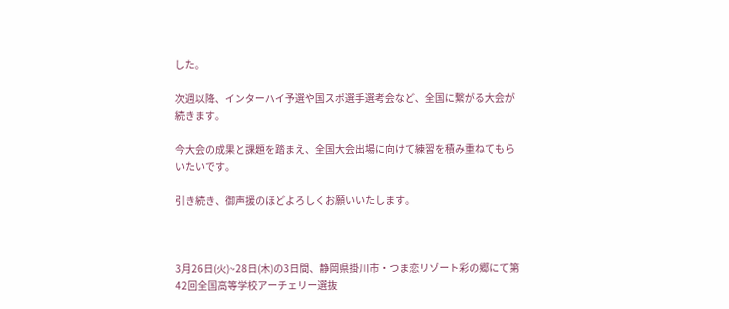した。

次週以降、インターハイ予選や国スポ選手選考会など、全国に繋がる大会が続きます。

今大会の成果と課題を踏まえ、全国大会出場に向けて練習を積み重ねてもらいたいです。

引き続き、御声援のほどよろしくお願いいたします。



3月26日(火)~28日(木)の3日間、静岡県掛川市・つま恋リゾート彩の郷にて第42回全国高等学校アーチェリー選抜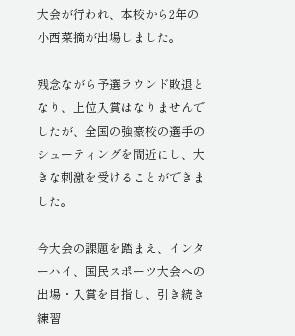大会が行われ、本校から2年の小西菜摘が出場しました。

残念ながら予選ラウンド敗退となり、上位入賞はなりませんでしたが、全国の強豪校の選手のシューティングを間近にし、大きな刺激を受けることができました。

今大会の課題を踏まえ、インターハイ、国民スポーツ大会への出場・入賞を目指し、引き続き練習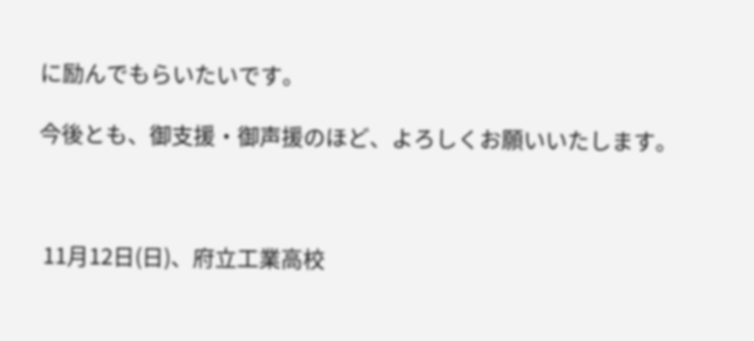に励んでもらいたいです。

今後とも、御支援・御声援のほど、よろしくお願いいたします。



 11月12日(日)、府立工業高校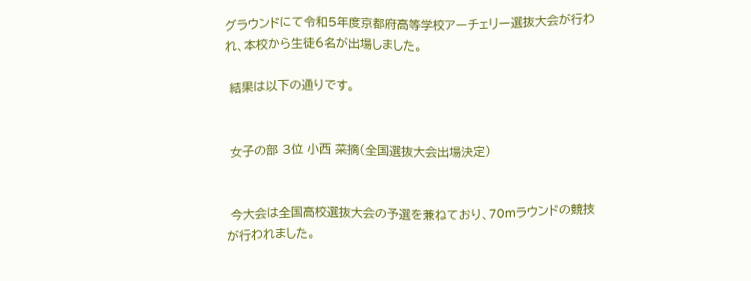グラウンドにて令和5年度京都府高等学校アーチェリー選抜大会が行われ、本校から生徒6名が出場しました。

 結果は以下の通りです。


 女子の部 3位 小西 菜摘(全国選抜大会出場決定)


 今大会は全国高校選抜大会の予選を兼ねており、70mラウンドの競技が行われました。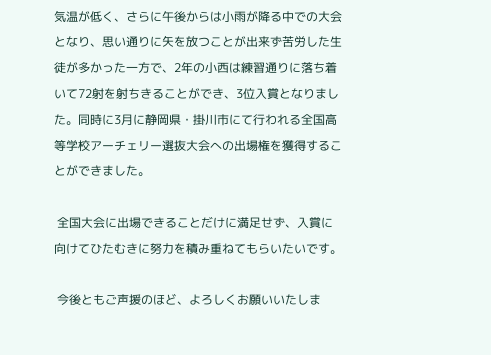気温が低く、さらに午後からは小雨が降る中での大会となり、思い通りに矢を放つことが出来ず苦労した生徒が多かった一方で、2年の小西は練習通りに落ち着いて72射を射ちきることができ、3位入賞となりました。同時に3月に静岡県・掛川市にて行われる全国高等学校アーチェリー選抜大会への出場権を獲得することができました。

 全国大会に出場できることだけに満足せず、入賞に向けてひたむきに努力を積み重ねてもらいたいです。

 今後ともご声援のほど、よろしくお願いいたしま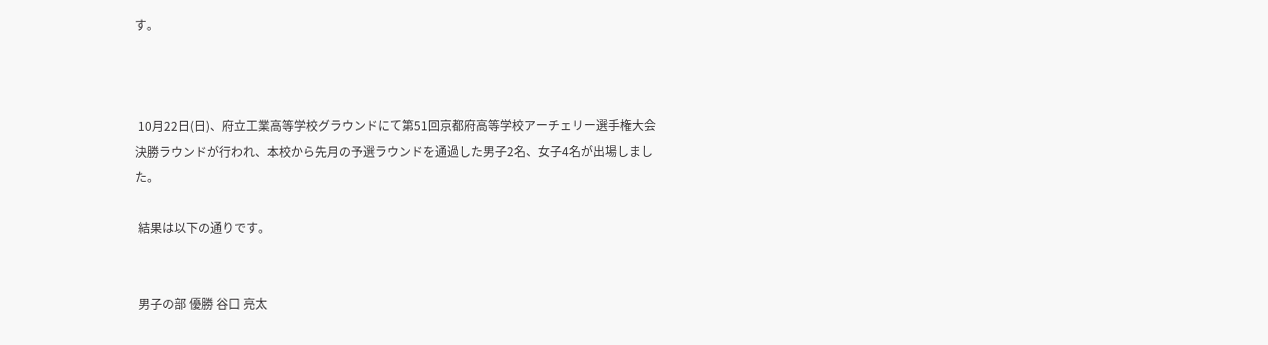す。



 10月22日(日)、府立工業高等学校グラウンドにて第51回京都府高等学校アーチェリー選手権大会決勝ラウンドが行われ、本校から先月の予選ラウンドを通過した男子2名、女子4名が出場しました。

 結果は以下の通りです。


 男子の部 優勝 谷口 亮太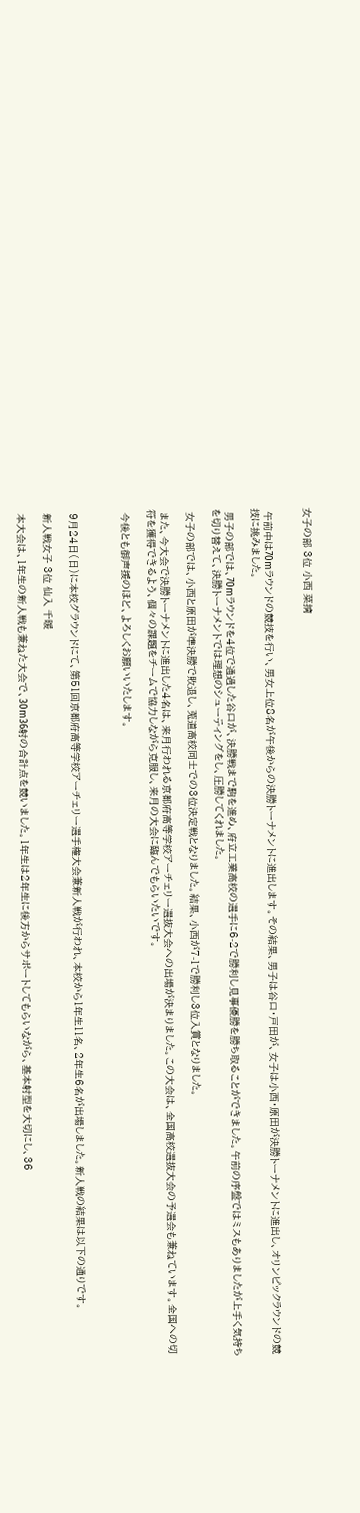女子の部 3位 小西 菜摘


 午前中は70mラウンドの競技を行い、男女上位8名が午後からの決勝トーナメントに進出します。その結果、男子は谷口・戸田が、女子は小西・原田が決勝トーナメントに進出し、オリンピックラウンドの競技に挑みました。

 男子の部では、70mラウンドを4位で通過した谷口が、決勝戦まで駒を進め、府立工業高校の選手に6-2で勝利し見事優勝を勝ち取ることができました。午前の序盤ではミスもありましたが上手く気持ちを切り替えて、決勝トーナメントでは理想のシューティングをし、圧勝してくれました。

 女子の部では、小西と原田が準決勝で敗退し、莵道高校同士での3位決定戦となりました。結果、小西が7-1で勝利し3位入賞となりました。

 また、今大会で決勝トーナメントに進出した4名は、来月行われる京都府高等学校アーチェリー選抜大会への出場が決まりました。この大会は、全国高校選抜大会の予選会も兼ねています。全国への切符を獲得できるよう、個々の課題をチームで協力しながら克服し、来月の大会に臨んでもらいたいです。

 今後とも御声援のほど、よろしくお願いいたします。



 9月24日(日)に本校グラウンドにて、第51回京都府高等学校アーチェリー選手権大会兼新人戦が行われ、本校から1年生11名、2年生6名が出場しました。新人戦の結果は以下の通りです。

 新人戦女子 3位 仙入 千暖

 本大会は、1年生の新人戦も兼ねた大会で、30m36射の合計点を競いました。1年生は2年生に後方からサポートしてもらいながら、基本射型を大切にし、36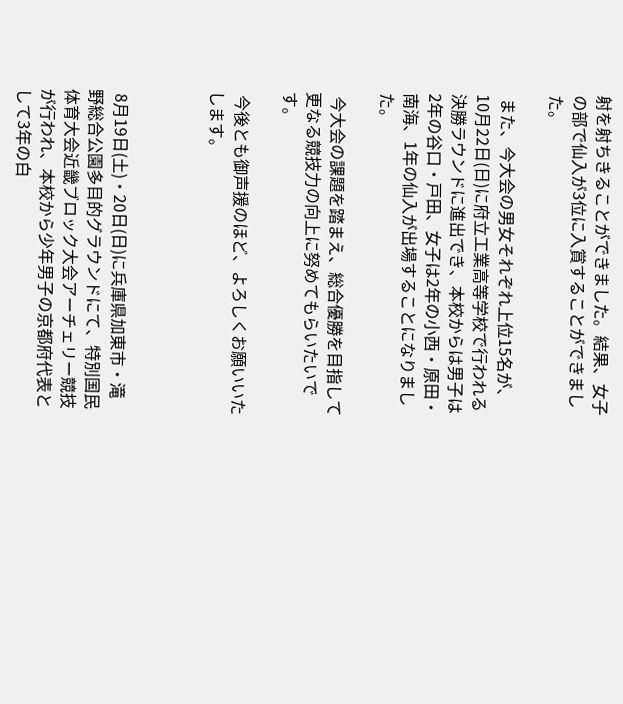射を射ちきることができました。結果、女子の部で仙入が3位に入賞することができました。

 また、今大会の男女それぞれ上位15名が、10月22日(日)に府立工業高等学校で行われる決勝ラウンドに進出でき、本校からは男子は2年の谷口・戸田、女子は2年の小西・原田・南海、1年の仙入が出場することになりました。

 今大会の課題を踏まえ、総合優勝を目指して更なる競技力の向上に努めてもらいたいです。

 今後とも御声援のほど、よろしくお願いいたします。



 8月19日(土)・20日(日)に兵庫県加東市・滝野総合公園多目的グラウンドにて、特別国民体育大会近畿ブロック大会アーチェリー競技が行われ、本校から少年男子の京都府代表として3年の白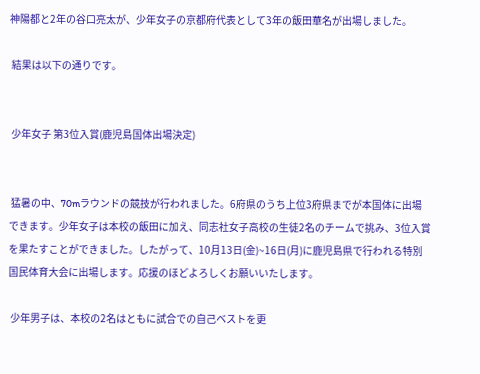神陽都と2年の谷口亮太が、少年女子の京都府代表として3年の飯田華名が出場しました。

 結果は以下の通りです。


 少年女子 第3位入賞(鹿児島国体出場決定)


 猛暑の中、70mラウンドの競技が行われました。6府県のうち上位3府県までが本国体に出場できます。少年女子は本校の飯田に加え、同志社女子高校の生徒2名のチームで挑み、3位入賞を果たすことができました。したがって、10月13日(金)~16日(月)に鹿児島県で行われる特別国民体育大会に出場します。応援のほどよろしくお願いいたします。

 少年男子は、本校の2名はともに試合での自己ベストを更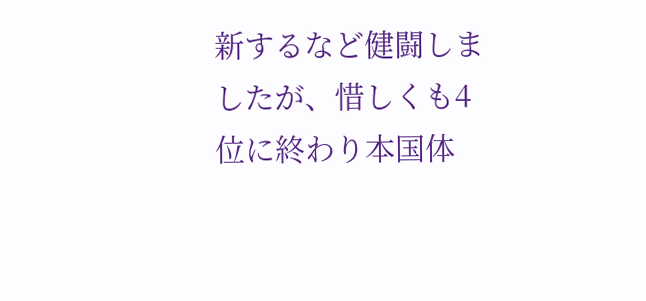新するなど健闘しましたが、惜しくも4位に終わり本国体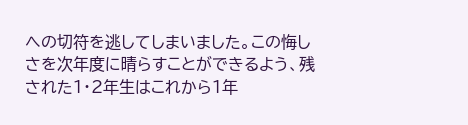への切符を逃してしまいました。この悔しさを次年度に晴らすことができるよう、残された1・2年生はこれから1年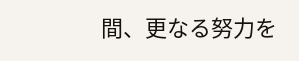間、更なる努力を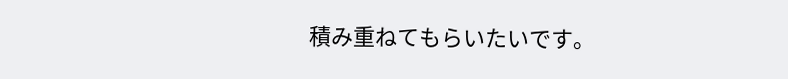積み重ねてもらいたいです。